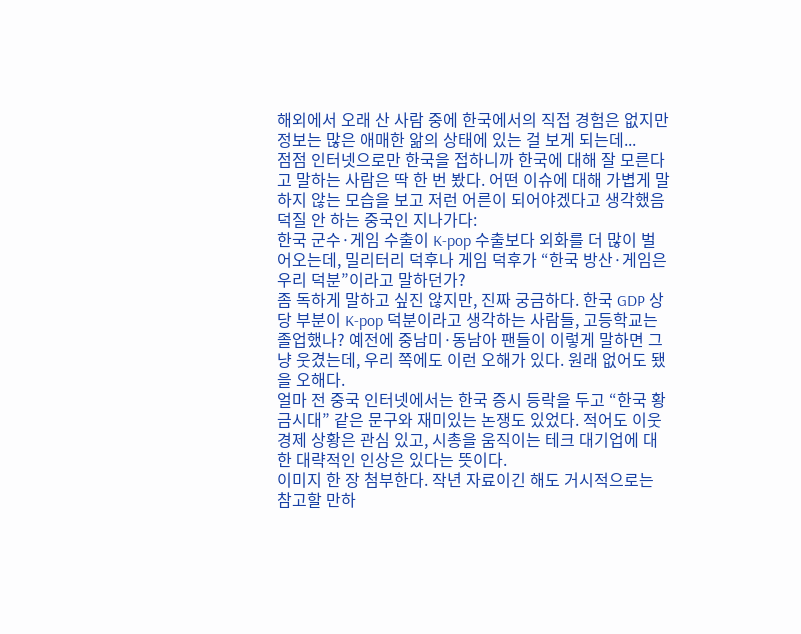해외에서 오래 산 사람 중에 한국에서의 직접 경험은 없지만 정보는 많은 애매한 앎의 상태에 있는 걸 보게 되는데...
점점 인터넷으로만 한국을 접하니까 한국에 대해 잘 모른다고 말하는 사람은 딱 한 번 봤다. 어떤 이슈에 대해 가볍게 말하지 않는 모습을 보고 저런 어른이 되어야겠다고 생각했음
덕질 안 하는 중국인 지나가다:
한국 군수·게임 수출이 K-pop 수출보다 외화를 더 많이 벌어오는데, 밀리터리 덕후나 게임 덕후가 “한국 방산·게임은 우리 덕분”이라고 말하던가?
좀 독하게 말하고 싶진 않지만, 진짜 궁금하다. 한국 GDP 상당 부분이 K-pop 덕분이라고 생각하는 사람들, 고등학교는 졸업했나? 예전에 중남미·동남아 팬들이 이렇게 말하면 그냥 웃겼는데, 우리 쪽에도 이런 오해가 있다. 원래 없어도 됐을 오해다.
얼마 전 중국 인터넷에서는 한국 증시 등락을 두고 “한국 황금시대” 같은 문구와 재미있는 논쟁도 있었다. 적어도 이웃 경제 상황은 관심 있고, 시총을 움직이는 테크 대기업에 대한 대략적인 인상은 있다는 뜻이다.
이미지 한 장 첨부한다. 작년 자료이긴 해도 거시적으로는 참고할 만하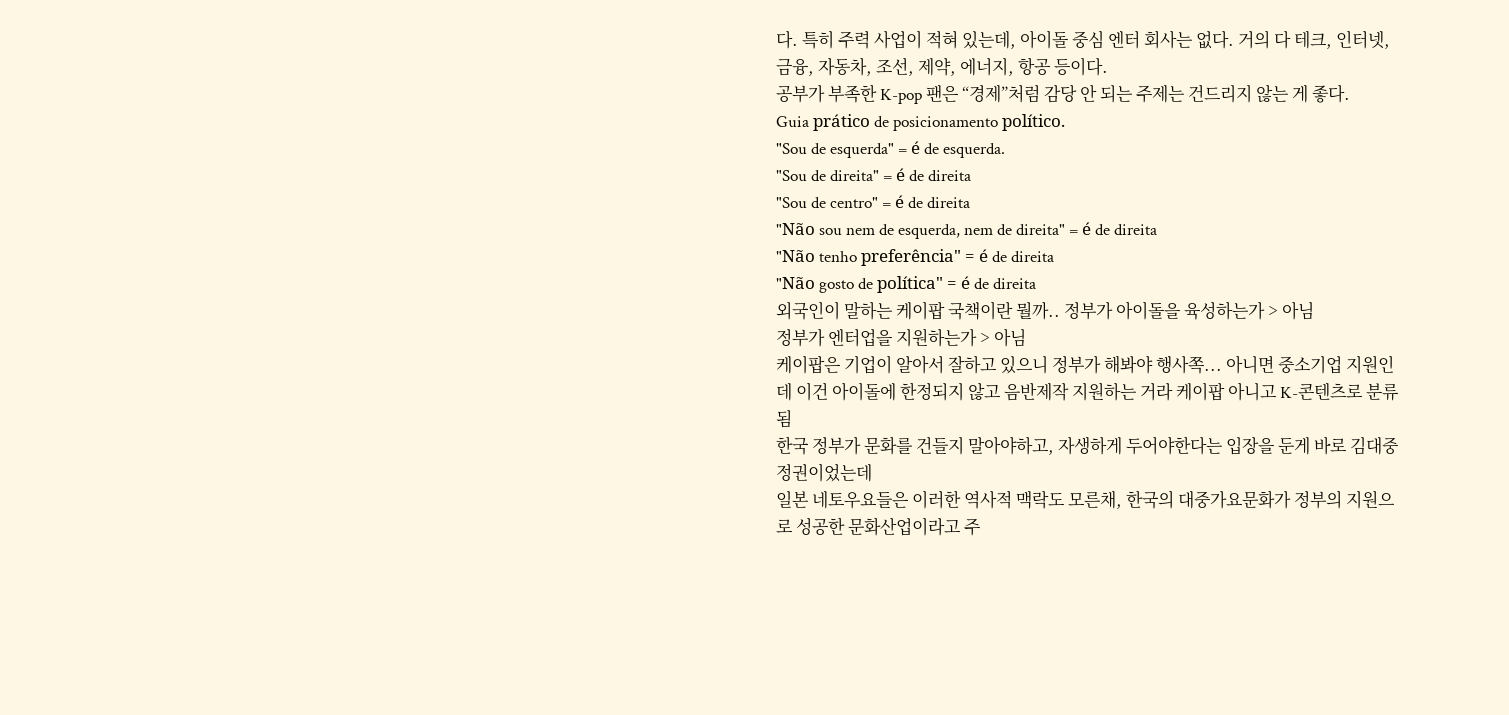다. 특히 주력 사업이 적혀 있는데, 아이돌 중심 엔터 회사는 없다. 거의 다 테크, 인터넷, 금융, 자동차, 조선, 제약, 에너지, 항공 등이다.
공부가 부족한 K-pop 팬은 “경제”처럼 감당 안 되는 주제는 건드리지 않는 게 좋다.
Guia prático de posicionamento político.
"Sou de esquerda" = é de esquerda.
"Sou de direita" = é de direita
"Sou de centro" = é de direita
"Não sou nem de esquerda, nem de direita" = é de direita
"Não tenho preferência" = é de direita
"Não gosto de política" = é de direita
외국인이 말하는 케이팝 국책이란 뭘까.. 정부가 아이돌을 육성하는가 > 아님
정부가 엔터업을 지원하는가 > 아님
케이팝은 기업이 알아서 잘하고 있으니 정부가 해봐야 행사쪽... 아니면 중소기업 지원인데 이건 아이돌에 한정되지 않고 음반제작 지원하는 거라 케이팝 아니고 K-콘텐츠로 분류됨
한국 정부가 문화를 건들지 말아야하고, 자생하게 두어야한다는 입장을 둔게 바로 김대중 정권이었는데
일본 네토우요들은 이러한 역사적 맥락도 모른채, 한국의 대중가요문화가 정부의 지원으로 성공한 문화산업이라고 주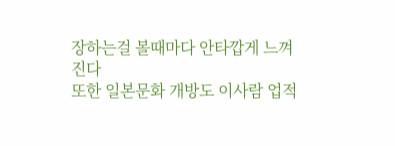장하는걸 볼때마다 안타깝게 느껴진다
또한 일본문화 개방도 이사람 업적